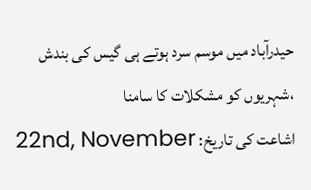حیدرآباد میں موسم سرد ہوتے ہی گیس کی بندش ،شہریوں کو مشکلات کا سامنا
اشاعت کی تاریخ: 22nd, November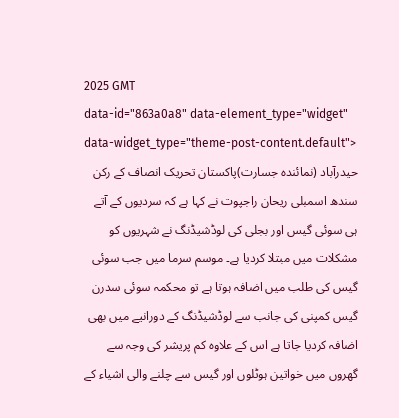2025 GMT
data-id="863a0a8" data-element_type="widget" data-widget_type="theme-post-content.default">
حیدرآباد (نمائندہ جسارت)پاکستان تحریک انصاف کے رکن سندھ اسمبلی ریحان راجپوت نے کہا ہے کہ سردیوں کے آتے ہی سوئی گیس اور بجلی کی لوڈشیڈنگ نے شہریوں کو مشکلات میں مبتلا کردیا ہے۔ موسم سرما میں جب سوئی گیس کی طلب میں اضافہ ہوتا ہے تو محکمہ سوئی سدرن گیس کمپنی کی جانب سے لوڈشیڈنگ کے دورانیے میں بھی اضافہ کردیا جاتا ہے اس کے علاوہ کم پریشر کی وجہ سے گھروں میں خواتین ہوٹلوں اور گیس سے چلنے والی اشیاء کے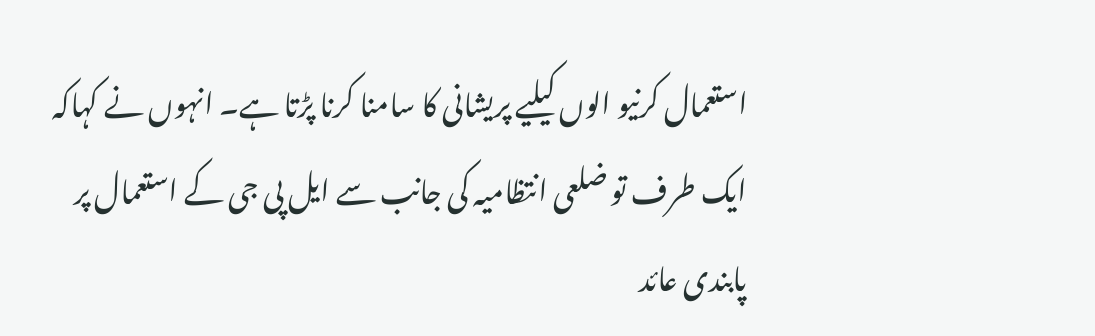استعمال کرنیو الوں کیلیے پریشانی کا سامنا کرنا پڑتا ہے۔ انہوں نے کہاکہ ایک طرف تو ضلعی انتظامیہ کی جانب سے ایل پی جی کے استعمال پر پابندی عائد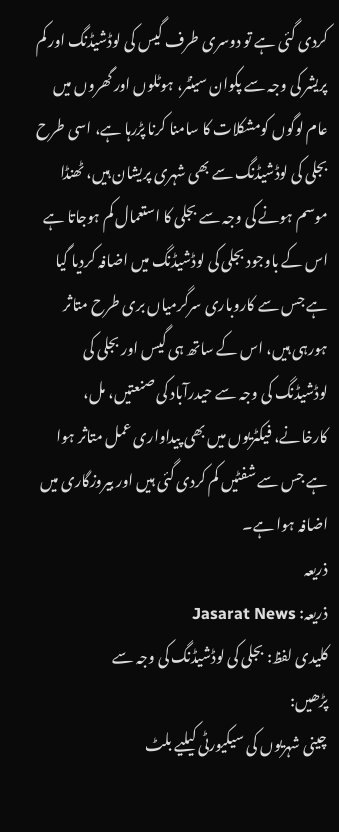کردی گئی ہے تو دوسری طرف گیس کی لوڈشیڈنگ اور کم پریشر کی وجہ سے پکوان سینٹر، ہوٹلوں اور گھروں میں عام لوگوں کومشکلات کا سامنا کرنا پڑرہا ہے، اسی طرح بجلی کی لوڈشیڈنگ سے بھی شہری پریشان ہیں، ٹھنڈا موسم ہونے کی وجہ سے بجلی کا استعمال کم ہوجاتا ہے اس کے باوجود بجلی کی لوڈشیڈنگ میں اضافہ کردیا گیا ہے جس سے کاروباری سرگرمیاں بری طرح متاثر ہورہی ہیں، اس کے ساتھ ہی گیس اور بجلی کی لوڈشیڈنگ کی وجہ سے حیدرآباد کی صنعتیں، مل، کارخانے، فیکٹریوں میں بھی پیداواری عمل متاثر ہوا ہے جس سے شفٹیں کم کردی گئی ہیں اور بیروزگاری میں اضافہ ہوا ہے۔
ذریعہ
ذریعہ: Jasarat News
کلیدی لفظ: بجلی کی لوڈشیڈنگ کی وجہ سے
پڑھیں:
چینی شہریوں کی سیکیورٹی کیلیے بلٹ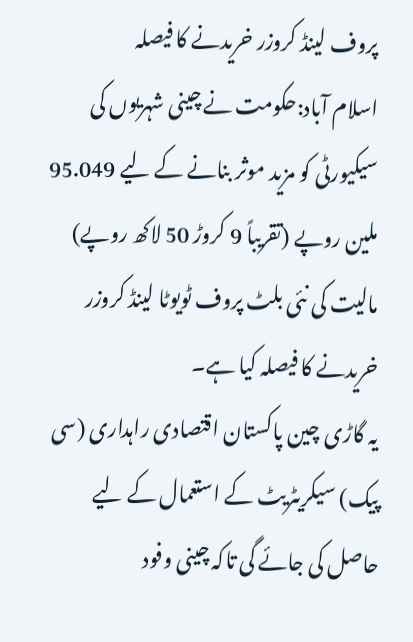پروف لینڈ کروزر خریدنے کا فیصلہ
اسلام آباد:حکومت نے چینی شہریوں کی سیکیورٹی کو مزید موثر بنانے کے لیے 95.049 ملین روپے (تقریباً 9 کروڑ 50 لاکھ روپے) مالیت کی نئی بلٹ پروف ٹویوٹا لینڈ کروزر خریدنے کا فیصلہ کیا ہے۔
یہ گاڑی چین پاکستان اقتصادی راہداری (سی پیک) سیکریٹریٹ کے استعمال کے لیے حاصل کی جائے گی تاکہ چینی وفود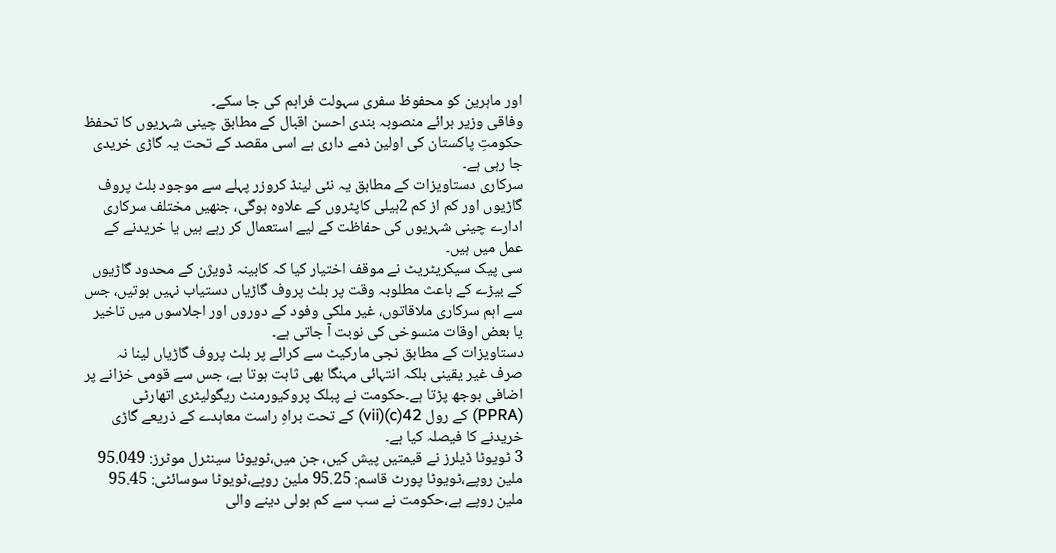اور ماہرین کو محفوظ سفری سہولت فراہم کی جا سکے۔
وفاقی وزیر برائے منصوبہ بندی احسن اقبال کے مطابق چینی شہریوں کا تحفظ حکومتِ پاکستان کی اولین ذمے داری ہے اسی مقصد کے تحت یہ گاڑی خریدی جا رہی ہے۔
سرکاری دستاویزات کے مطابق یہ نئی لینڈ کروزر پہلے سے موجود بلٹ پروف گاڑیوں اور کم از کم 2ہیلی کاپٹروں کے علاوہ ہوگی، جنھیں مختلف سرکاری ادارے چینی شہریوں کی حفاظت کے لیے استعمال کر رہے ہیں یا خریدنے کے عمل میں ہیں۔
سی پیک سیکریٹریٹ نے موقف اختیار کیا کہ کابینہ ڈویژن کے محدود گاڑیوں کے بیڑے کے باعث مطلوبہ وقت پر بلٹ پروف گاڑیاں دستیاب نہیں ہوتیں، جس سے اہم سرکاری ملاقاتوں، غیر ملکی وفود کے دوروں اور اجلاسوں میں تاخیر یا بعض اوقات منسوخی کی نوبت آ جاتی ہے۔
دستاویزات کے مطابق نجی مارکیٹ سے کرائے پر بلٹ پروف گاڑیاں لینا نہ صرف غیر یقینی بلکہ انتہائی مہنگا بھی ثابت ہوتا ہے، جس سے قومی خزانے پر اضافی بوجھ پڑتا ہے۔حکومت نے پبلک پروکیورمنٹ ریگولیٹری اتھارٹی (PPRA) کے رول 42(c)(vii) کے تحت براہِ راست معاہدے کے ذریعے گاڑی خریدنے کا فیصلہ کیا ہے۔
3 ٹویوٹا ڈیلرز نے قیمتیں پیش کیں، جن میں،ٹویوٹا سینٹرل موٹرز: 95.049 ملین روپے،ٹویوٹا پورٹ قاسم: 95.25 ملین روپے،ٹویوٹا سوسائٹی: 95.45 ملین روپے ہے،حکومت نے سب سے کم بولی دینے والی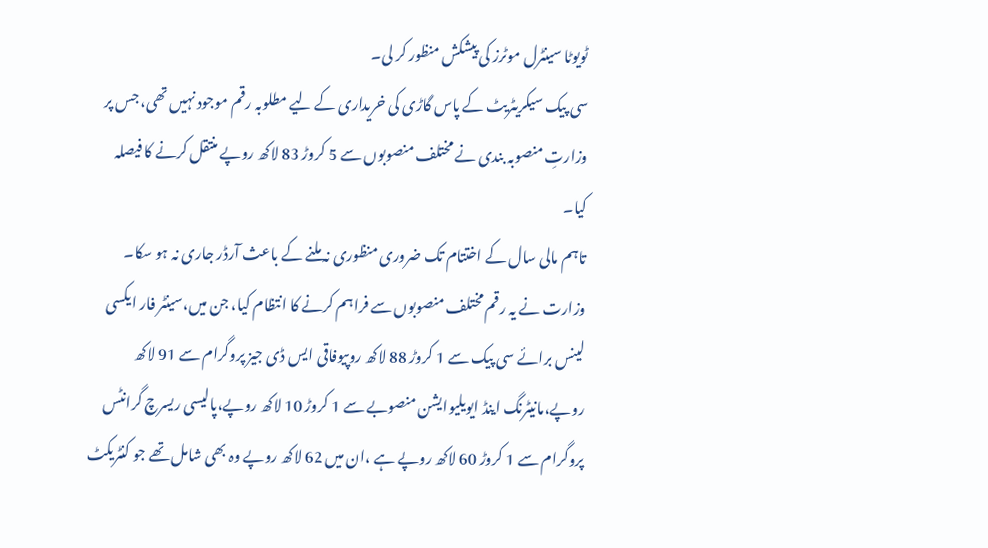ٹویوٹا سینٹرل موٹرز کی پیشکش منظور کر لی۔
سی پیک سیکریٹریٹ کے پاس گاڑی کی خریداری کے لیے مطلوبہ رقم موجود نہیں تھی، جس پر وزارتِ منصوبہ بندی نے مختلف منصوبوں سے 5 کروڑ 83 لاکھ روپے منتقل کرنے کا فیصلہ کیا۔
تاہم مالی سال کے اختتام تک ضروری منظوری نہ ملنے کے باعث آرڈر جاری نہ ہو سکا۔
وزارت نے یہ رقم مختلف منصوبوں سے فراہم کرنے کا انتظام کیا، جن میں،سینٹر فار ایکسی لینس برائے سی پیک سے 1 کروڑ 88 لاکھ روپیوفاقی ایس ڈی جیز پروگرام سے 91 لاکھ روپے،مانیٹرنگ اینڈ ایویلیوایشن منصوبے سے 1 کروڑ 10 لاکھ روپے،پالیسی ریسرچ گرانٹس پروگرام سے 1 کروڑ 60 لاکھ روپے ہے ،ان میں 62 لاکھ روپے وہ بھی شامل تھے جو کنٹریکٹ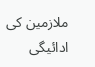ملازمین کی ادائیگی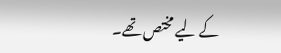کے لیے مختص تھے۔